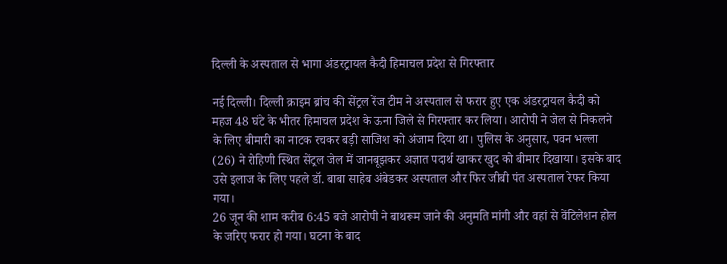दिल्ली के अस्पताल से भागा अंडरट्रायल कैदी हिमाचल प्रदेश से गिरफ्तार

नई दिल्ली। दिल्ली क्राइम ब्रांच की सेंट्रल रेंज टीम ने अस्पताल से फरार हुए एक अंडरट्रायल कैदी को महज 48 घंटे के भीतर हिमाचल प्रदेश के ऊना जिले से गिरफ्तार कर लिया। आरोपी ने जेल से निकलने के लिए बीमारी का नाटक रचकर बड़ी साजिश को अंजाम दिया था। पुलिस के अनुसार, पवन भल्ला (26) ने रोहिणी स्थित सेंट्रल जेल में जानबूझकर अज्ञात पदार्थ खाकर खुद को बीमार दिखाया। इसके बाद उसे इलाज के लिए पहले डॉ. बाबा साहेब अंबेडकर अस्पताल और फिर जीबी पंत अस्पताल रेफर किया गया।
26 जून की शाम करीब 6:45 बजे आरोपी ने बाथरूम जाने की अनुमति मांगी और वहां से वेंटिलेशन होल के जरिए फरार हो गया। घटना के बाद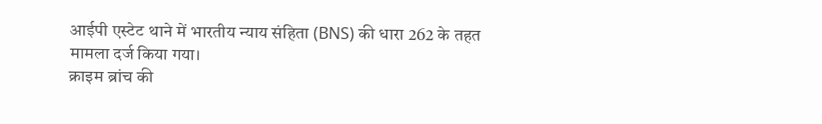आईपी एस्टेट थाने में भारतीय न्याय संहिता (BNS) की धारा 262 के तहत मामला दर्ज किया गया।
क्राइम ब्रांच की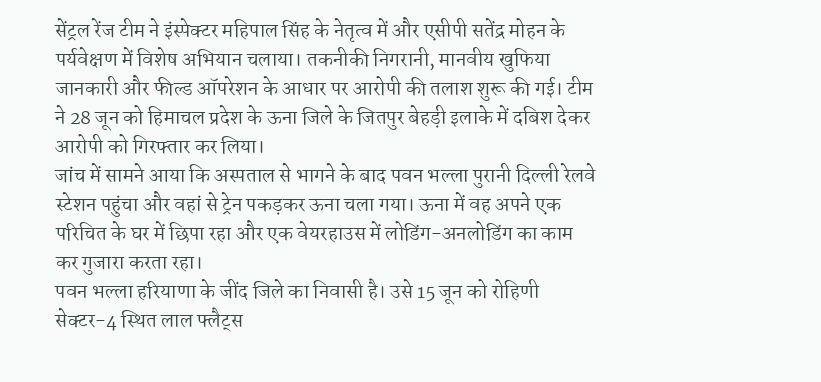सेंट्रल रेंज टीम ने इंस्पेक्टर महिपाल सिंह के नेतृत्व में और एसीपी सतेंद्र मोहन के पर्यवेक्षण में विशेष अभियान चलाया। तकनीकी निगरानी, मानवीय खुफिया जानकारी और फील्ड ऑपरेशन के आधार पर आरोपी की तलाश शुरू की गई। टीम ने 28 जून को हिमाचल प्रदेश के ऊना जिले के जितपुर बेहड़ी इलाके में दबिश देकर आरोपी को गिरफ्तार कर लिया।
जांच में सामने आया कि अस्पताल से भागने के बाद पवन भल्ला पुरानी दिल्ली रेलवे स्टेशन पहुंचा और वहां से ट्रेन पकड़कर ऊना चला गया। ऊना में वह अपने एक परिचित के घर में छिपा रहा और एक वेयरहाउस में लोडिंग-अनलोडिंग का काम कर गुजारा करता रहा।
पवन भल्ला हरियाणा के जींद जिले का निवासी है। उसे 15 जून को रोहिणी सेक्टर-4 स्थित लाल फ्लैट्स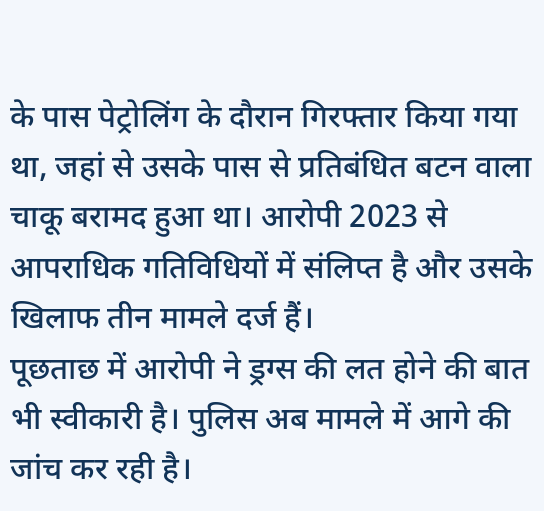के पास पेट्रोलिंग के दौरान गिरफ्तार किया गया था, जहां से उसके पास से प्रतिबंधित बटन वाला चाकू बरामद हुआ था। आरोपी 2023 से आपराधिक गतिविधियों में संलिप्त है और उसके खिलाफ तीन मामले दर्ज हैं।
पूछताछ में आरोपी ने ड्रग्स की लत होने की बात भी स्वीकारी है। पुलिस अब मामले में आगे की जांच कर रही है।